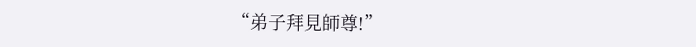“弟子拜見師尊!”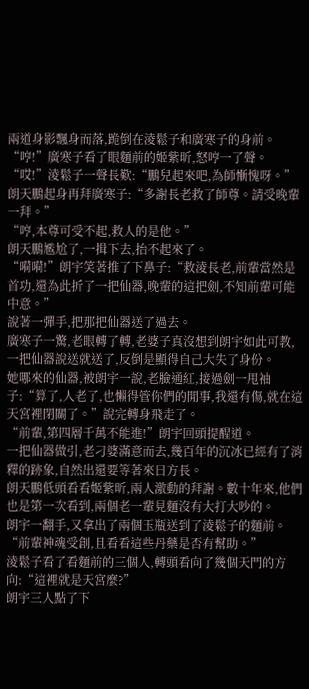兩道身影飄身而落,跪倒在淩鬆子和廣寒子的身前。
“哼!”廣寒子看了眼麵前的姬紫昕,怒哼一了聲。
“哎!”淩鬆子一聲長歎:“鵬兒起來吧,為師慚愧呀。”
朗天鵬起身再拜廣寒子:“多謝長老救了師尊。請受晚輩一拜。”
“哼,本尊可受不起,救人的是他。”
朗天鵬尷尬了,一揖下去,抬不起來了。
“嗬嗬!”朗宇笑著推了下鼻子:“救淩長老,前輩當然是首功,還為此折了一把仙器,晚輩的這把劍,不知前輩可能中意。”
說著一彈手,把那把仙器送了過去。
廣寒子一驚,老眼轉了轉,老婆子真沒想到朗宇如此可教,一把仙器說送就送了,反倒是顯得自己大失了身份。
她哪來的仙器,被朗宇一說,老臉通紅,接過劍一甩袖子:“算了,人老了,也懶得管你們的閒事,我還有傷,就在這天宮裡閉關了。”說完轉身飛走了。
“前輩,第四層千萬不能進!”朗宇回頭提醒道。
一把仙器做引,老刁婆滿意而去,幾百年的沉冰已經有了消釋的跡象,自然出還要等著來日方長。
朗天鵬低頭看看姬紫昕,兩人激動的拜謝。數十年來,他們也是第一次看到,兩個老一輩見麵沒有大打大吵的。
朗宇一翻手,又拿出了兩個玉瓶送到了淩鬆子的麵前。
“前輩神魂受創,且看看這些丹藥是否有幫助。”
淩鬆子看了看麵前的三個人,轉頭看向了幾個天門的方向:“這裡就是天宮麼?”
朗宇三人點了下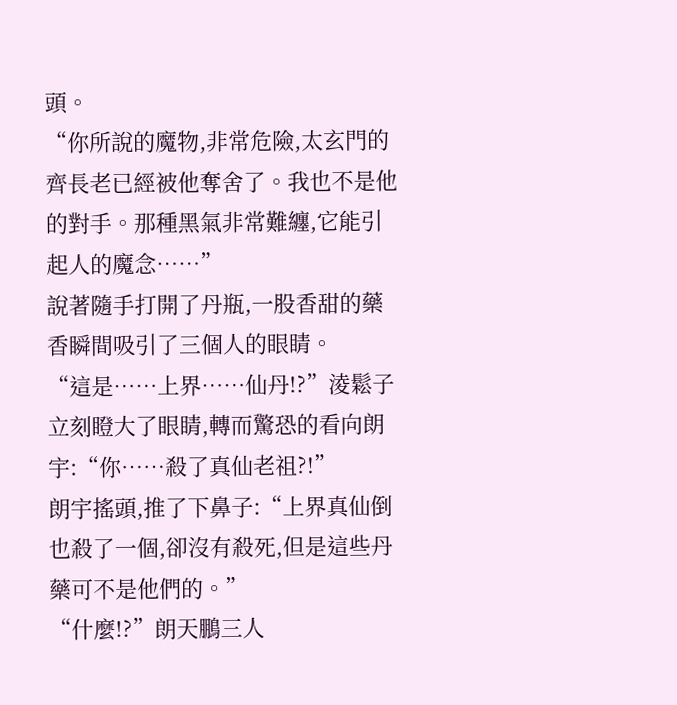頭。
“你所說的魔物,非常危險,太玄門的齊長老已經被他奪舍了。我也不是他的對手。那種黑氣非常難纏,它能引起人的魔念……”
說著隨手打開了丹瓶,一股香甜的藥香瞬間吸引了三個人的眼睛。
“這是……上界……仙丹!?”淩鬆子立刻瞪大了眼睛,轉而驚恐的看向朗宇:“你……殺了真仙老祖?!”
朗宇搖頭,推了下鼻子:“上界真仙倒也殺了一個,卻沒有殺死,但是這些丹藥可不是他們的。”
“什麼!?”朗天鵬三人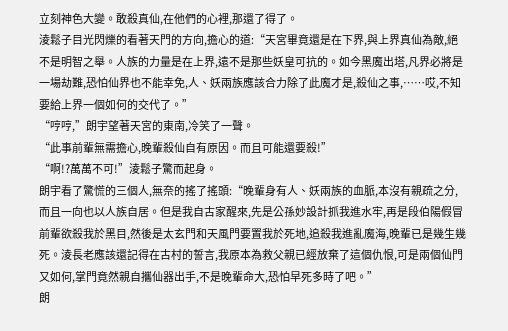立刻神色大變。敢殺真仙,在他們的心裡,那還了得了。
淩鬆子目光閃爍的看著天門的方向,擔心的道:“天宮畢竟還是在下界,與上界真仙為敵,絕不是明智之舉。人族的力量是在上界,遠不是那些妖皇可抗的。如今黑魔出塔,凡界必將是一場劫難,恐怕仙界也不能幸免,人、妖兩族應該合力除了此魔才是,殺仙之事,……哎,不知要給上界一個如何的交代了。”
“哼哼,”朗宇望著天宮的東南,冷笑了一聲。
“此事前輩無需擔心,晚輩殺仙自有原因。而且可能還要殺!”
“啊!?萬萬不可!”淩鬆子驚而起身。
朗宇看了驚慌的三個人,無奈的搖了搖頭:“晚輩身有人、妖兩族的血脈,本沒有親疏之分,而且一向也以人族自居。但是我自古家醒來,先是公孫妙設計抓我進水牢,再是段伯陽假冒前輩欲殺我於黑目,然後是太玄門和天風門要置我於死地,追殺我進亂魔海,晚輩已是幾生幾死。淩長老應該還記得在古村的誓言,我原本為救父親已經放棄了這個仇恨,可是兩個仙門又如何,掌門竟然親自攜仙器出手,不是晚輩命大,恐怕早死多時了吧。”
朗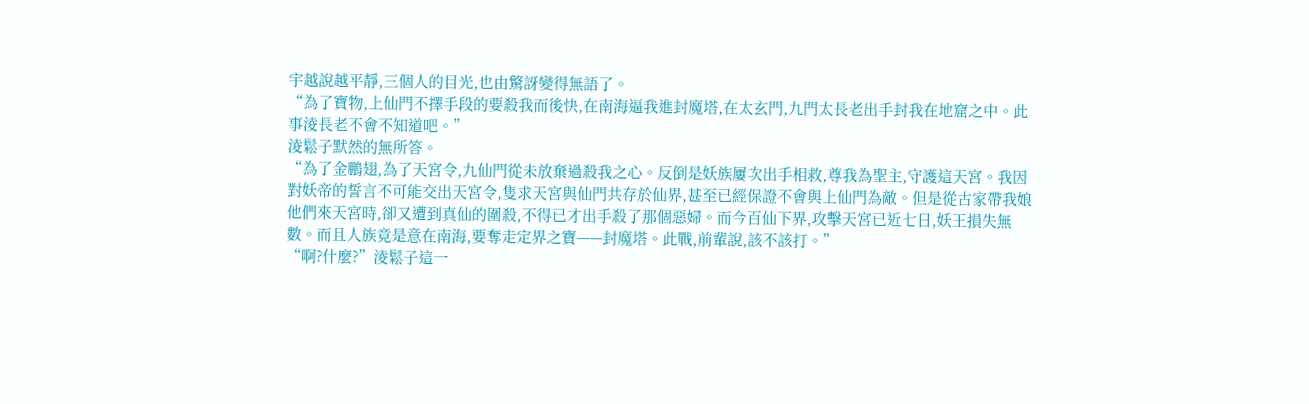宇越說越平靜,三個人的目光,也由驚訝變得無語了。
“為了寶物,上仙門不擇手段的要殺我而後快,在南海逼我進封魔塔,在太玄門,九門太長老出手封我在地窟之中。此事淩長老不會不知道吧。”
淩鬆子默然的無所答。
“為了金鵬翅,為了天宮令,九仙門從未放棄過殺我之心。反倒是妖族屢次出手相救,尊我為聖主,守護這天宮。我因對妖帝的誓言不可能交出天宮令,隻求天宮與仙門共存於仙界,甚至已經保證不會與上仙門為敵。但是從古家帶我娘他們來天宮時,卻又遭到真仙的圍殺,不得已才出手殺了那個惡婦。而今百仙下界,攻擊天宮已近七日,妖王損失無數。而且人族竟是意在南海,要奪走定界之寶——封魔塔。此戰,前輩說,該不該打。”
“啊?什麼?”淩鬆子這一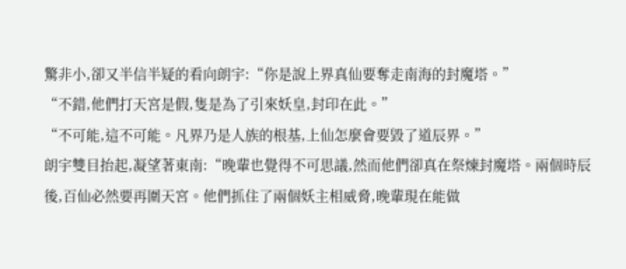驚非小,卻又半信半疑的看向朗宇:“你是說上界真仙要奪走南海的封魔塔。”
“不錯,他們打天宮是假,隻是為了引來妖皇,封印在此。”
“不可能,這不可能。凡界乃是人族的根基,上仙怎麼會要毀了道辰界。”
朗宇雙目抬起,凝望著東南:“晚輩也覺得不可思議,然而他們卻真在祭煉封魔塔。兩個時辰後,百仙必然要再圍天宮。他們抓住了兩個妖主相威脅,晚輩現在能做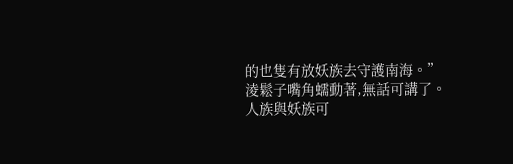的也隻有放妖族去守護南海。”
淩鬆子嘴角蠕動著,無話可講了。
人族與妖族可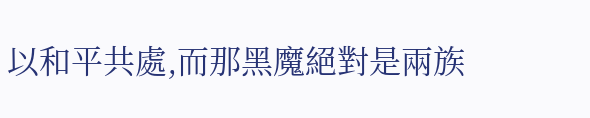以和平共處,而那黑魔絕對是兩族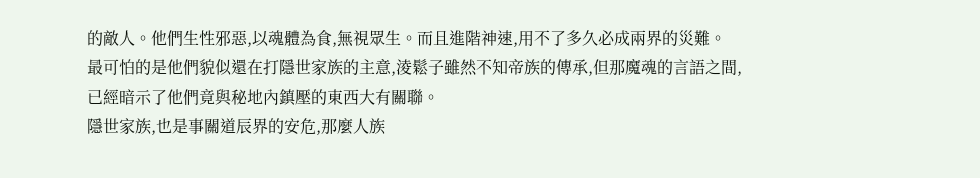的敵人。他們生性邪惡,以魂體為食,無視眾生。而且進階神速,用不了多久必成兩界的災難。
最可怕的是他們貌似還在打隱世家族的主意,淩鬆子雖然不知帝族的傳承,但那魔魂的言語之間,已經暗示了他們竟與秘地內鎮壓的東西大有關聯。
隱世家族,也是事關道辰界的安危,那麼人族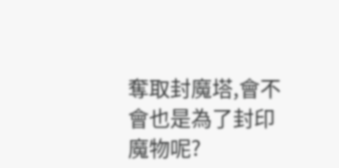奪取封魔塔,會不會也是為了封印魔物呢?